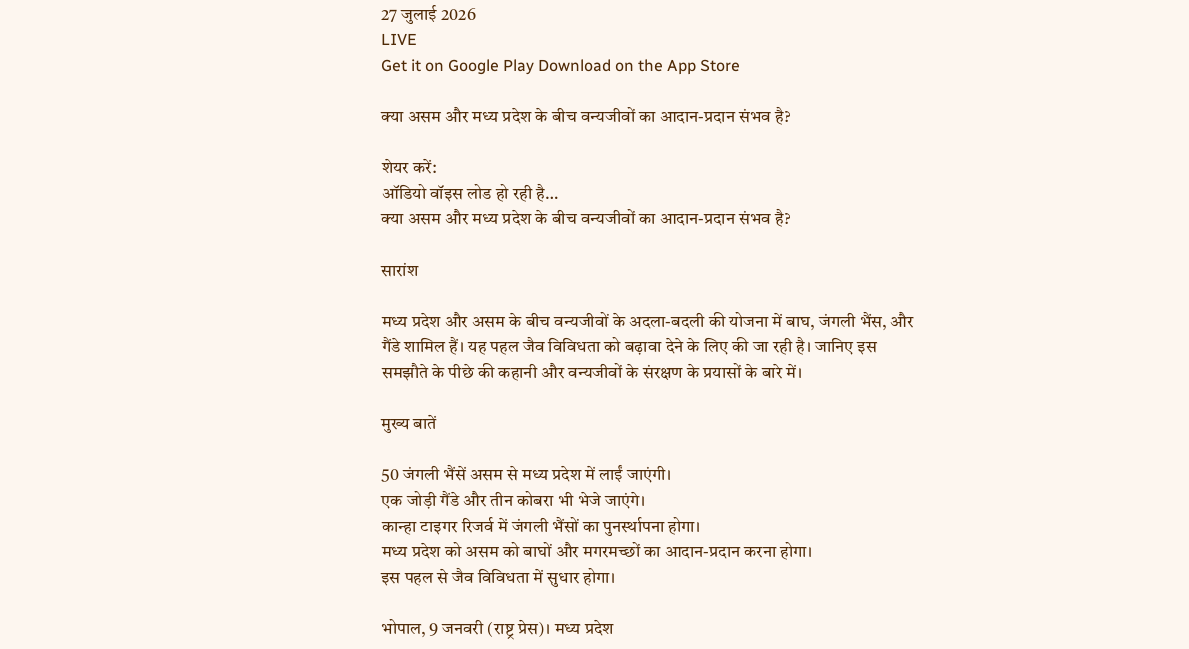27 जुलाई 2026
LIVE
Get it on Google Play Download on the App Store

क्या असम और मध्य प्रदेश के बीच वन्यजीवों का आदान-प्रदान संभव है?

शेयर करें:
ऑडियो वॉइस लोड हो रही है…
क्या असम और मध्य प्रदेश के बीच वन्यजीवों का आदान-प्रदान संभव है?

सारांश

मध्य प्रदेश और असम के बीच वन्यजीवों के अदला-बदली की योजना में बाघ, जंगली भैंस, और गैंडे शामिल हैं। यह पहल जैव विविधता को बढ़ावा देने के लिए की जा रही है। जानिए इस समझौते के पीछे की कहानी और वन्यजीवों के संरक्षण के प्रयासों के बारे में।

मुख्य बातें

50 जंगली भैंसें असम से मध्य प्रदेश में लाईं जाएंगी।
एक जोड़ी गैंडे और तीन कोबरा भी भेजे जाएंगे।
कान्हा टाइगर रिजर्व में जंगली भैंसों का पुनर्स्थापना होगा।
मध्य प्रदेश को असम को बाघों और मगरमच्छों का आदान-प्रदान करना होगा।
इस पहल से जैव विविधता में सुधार होगा।

भोपाल, 9 जनवरी (राष्ट्र प्रेस)। मध्य प्रदेश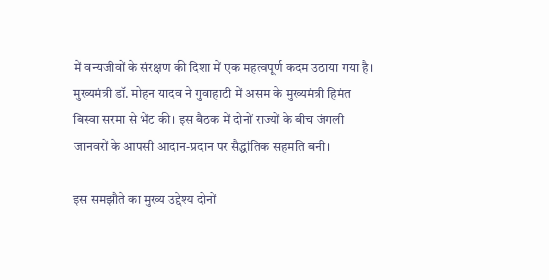में वन्यजीवों के संरक्षण की दिशा में एक महत्वपूर्ण कदम उठाया गया है। मुख्यमंत्री डॉ. मोहन यादव ने गुवाहाटी में असम के मुख्यमंत्री हिमंत बिस्वा सरमा से भेंट की। इस बैठक में दोनों राज्यों के बीच जंगली जानवरों के आपसी आदान-प्रदान पर सैद्धांतिक सहमति बनी।

इस समझौते का मुख्य उद्देश्य दोनों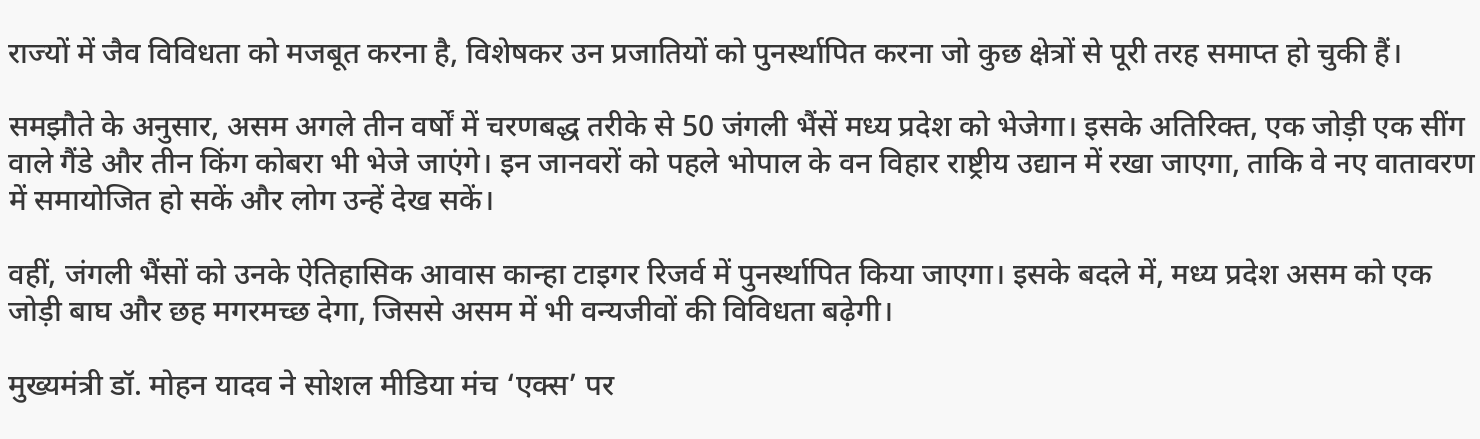राज्यों में जैव विविधता को मजबूत करना है, विशेषकर उन प्रजातियों को पुनर्स्थापित करना जो कुछ क्षेत्रों से पूरी तरह समाप्त हो चुकी हैं।

समझौते के अनुसार, असम अगले तीन वर्षों में चरणबद्ध तरीके से 50 जंगली भैंसें मध्य प्रदेश को भेजेगा। इसके अतिरिक्त, एक जोड़ी एक सींग वाले गैंडे और तीन किंग कोबरा भी भेजे जाएंगे। इन जानवरों को पहले भोपाल के वन विहार राष्ट्रीय उद्यान में रखा जाएगा, ताकि वे नए वातावरण में समायोजित हो सकें और लोग उन्हें देख सकें।

वहीं, जंगली भैंसों को उनके ऐतिहासिक आवास कान्हा टाइगर रिजर्व में पुनर्स्थापित किया जाएगा। इसके बदले में, मध्य प्रदेश असम को एक जोड़ी बाघ और छह मगरमच्छ देगा, जिससे असम में भी वन्यजीवों की विविधता बढ़ेगी।

मुख्यमंत्री डॉ. मोहन यादव ने सोशल मीडिया मंच ‘एक्स’ पर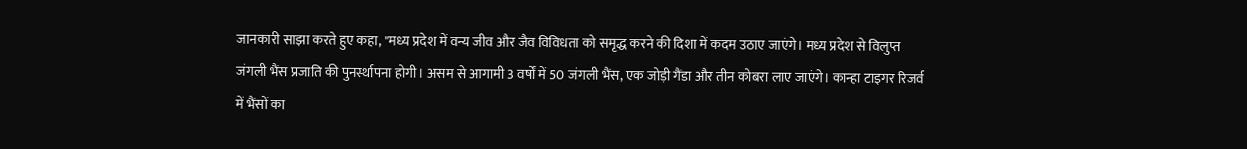जानकारी साझा करते हुए कहा, "मध्य प्रदेश में वन्य जीव और जैव विविधता को समृद्ध करने की दिशा में कदम उठाए जाएंगे। मध्य प्रदेश से विलुप्त जंगली भैंस प्रजाति की पुनर्स्थापना होगी। असम से आगामी 3 वर्षों में 50 जंगली भैंस, एक जोड़ी गैंडा और तीन कोबरा लाए जाएंगे। कान्हा टाइगर रिजर्व में भैंसों का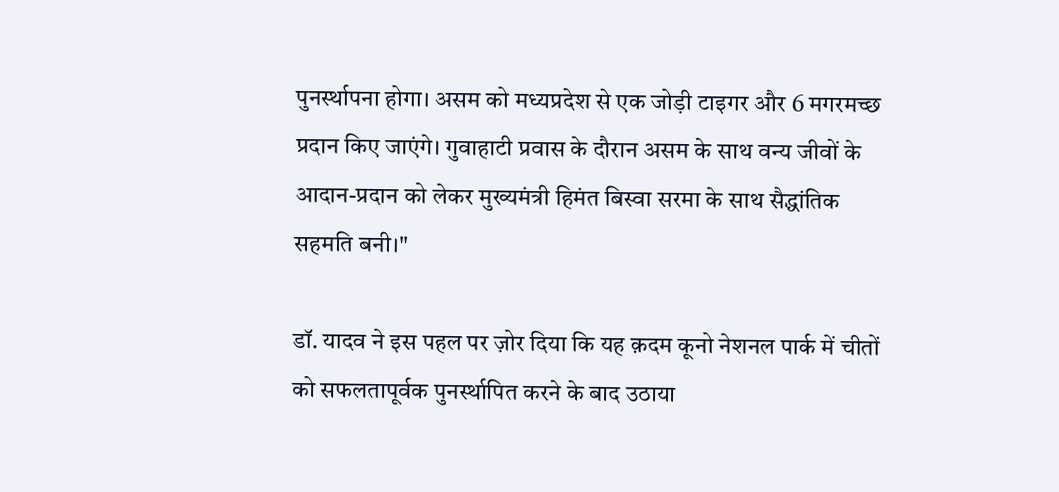पुनर्स्थापना होगा। असम को मध्यप्रदेश से एक जोड़ी टाइगर और 6 मगरमच्छ प्रदान किए जाएंगे। गुवाहाटी प्रवास के दौरान असम के साथ वन्य जीवों के आदान-प्रदान को लेकर मुख्यमंत्री हिमंत बिस्वा सरमा के साथ सैद्धांतिक सहमति बनी।"

डॉ. यादव ने इस पहल पर ज़ोर दिया कि यह क़दम कूनो नेशनल पार्क में चीतों को सफलतापूर्वक पुनर्स्थापित करने के बाद उठाया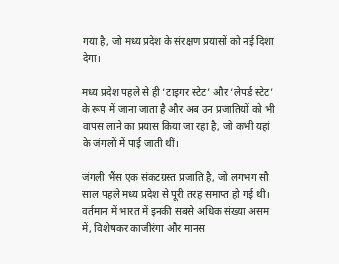गया है, जो मध्य प्रदेश के संरक्षण प्रयासों को नई दिशा देगा।

मध्य प्रदेश पहले से ही ‘टाइगर स्टेट’ और ‘लेपर्ड स्टेट’ के रूप में जाना जाता है और अब उन प्रजातियों को भी वापस लाने का प्रयास किया जा रहा है, जो कभी यहां के जंगलों में पाई जाती थीं।

जंगली भैंस एक संकटग्रस्त प्रजाति है, जो लगभग सौ साल पहले मध्य प्रदेश से पूरी तरह समाप्त हो गई थी। वर्तमान में भारत में इनकी सबसे अधिक संख्या असम में, विशेषकर काजीरंगा और मानस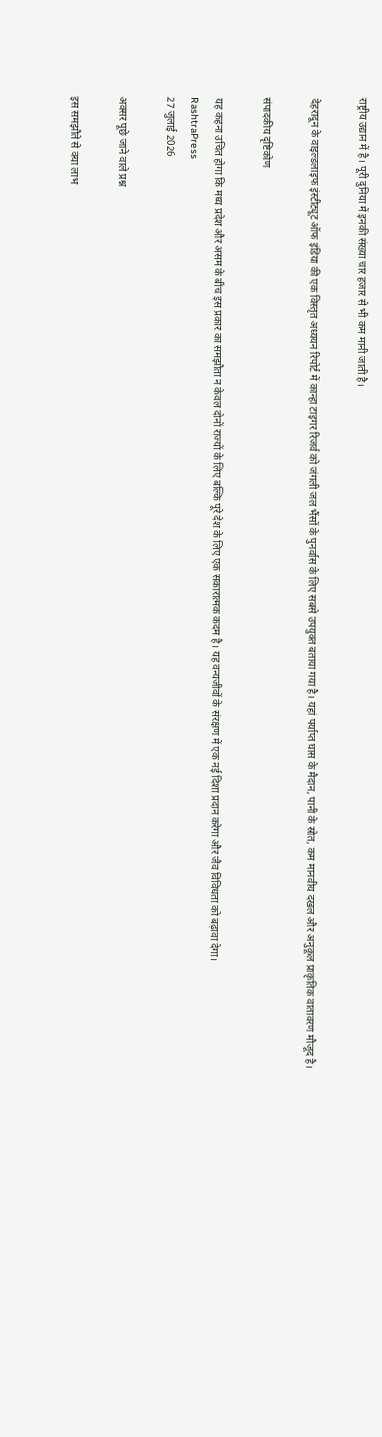राष्ट्रीय उद्यान में है। पूरी दुनिया में इनकी संख्या चार हजार से भी कम मानी जाती है।

देहरादून के वाइल्डलाइफ इंस्टीट्यूट ऑफ इंडिया की एक विस्तृत अध्ययन रिपोर्ट में कान्हा टाइगर रिजर्व को जंगली जल भैंसों के पुनर्वास के लिए सबसे उपयुक्त बताया गया है। यहां पर्याप्त घास के मैदान, पानी के स्रोत, कम मानवीय दखल और अनुकूल प्राकृतिक वातावरण मौजूद है।

संपादकीय दृष्टिकोण

यह कहना उचित होगा कि मध्य प्रदेश और असम के बीच इस प्रकार का समझौता न केवल दोनों राज्यों के लिए बल्कि पूरे देश के लिए एक सकारात्मक कदम है। यह वन्यजीवों के संरक्षण में एक नई दिशा प्रदान करेगा और जैव विविधता को बढ़ावा देगा।
RashtraPress
27 जुलाई 2026

अक्सर पूछे जाने वाले प्रश्न

इस समझौते से क्या लाभ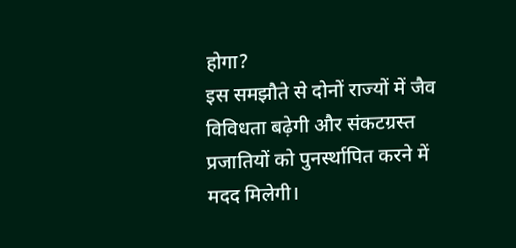होगा?
इस समझौते से दोनों राज्यों में जैव विविधता बढ़ेगी और संकटग्रस्त प्रजातियों को पुनर्स्थापित करने में मदद मिलेगी।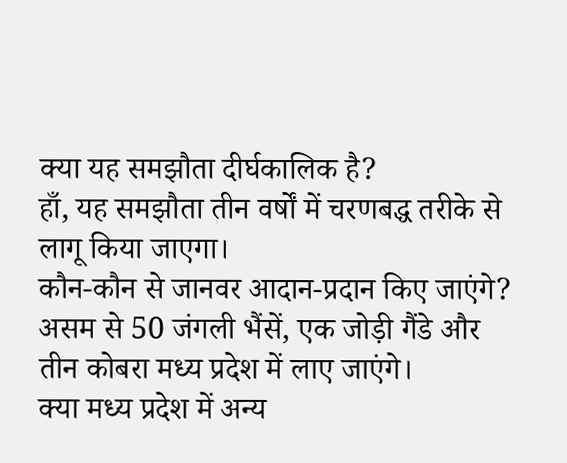क्या यह समझौता दीर्घकालिक है?
हाँ, यह समझौता तीन वर्षों में चरणबद्ध तरीके से लागू किया जाएगा।
कौन-कौन से जानवर आदान-प्रदान किए जाएंगे?
असम से 50 जंगली भैंसें, एक जोड़ी गैंडे और तीन कोबरा मध्य प्रदेश में लाए जाएंगे।
क्या मध्य प्रदेश में अन्य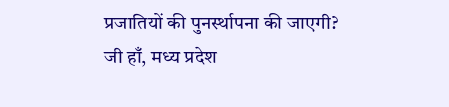प्रजातियों की पुनर्स्थापना की जाएगी?
जी हाँ, मध्य प्रदेश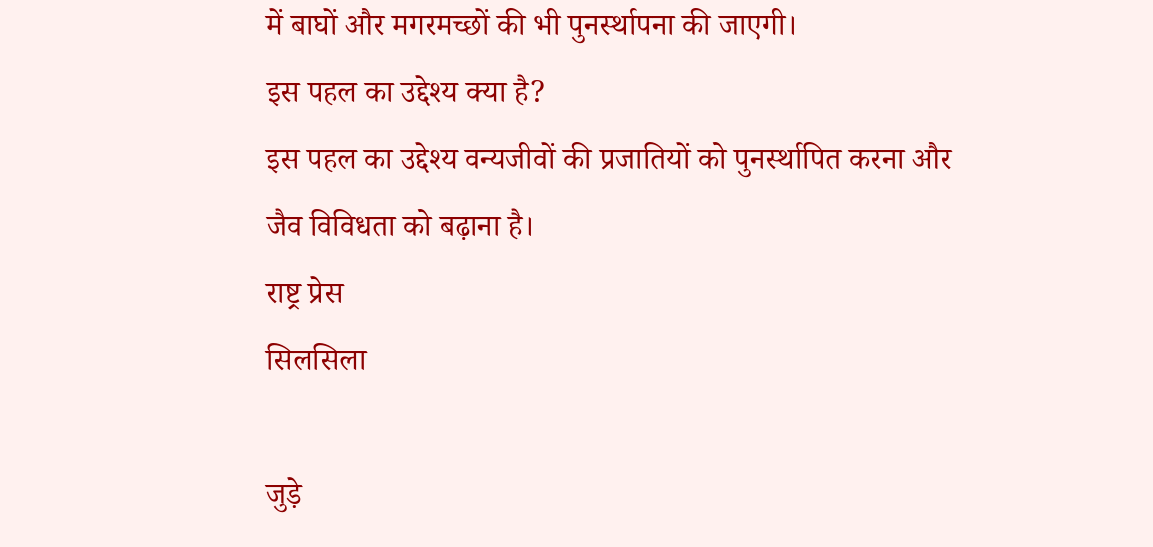में बाघों और मगरमच्छों की भी पुनर्स्थापना की जाएगी।
इस पहल का उद्देश्य क्या है?
इस पहल का उद्देश्य वन्यजीवों की प्रजातियों को पुनर्स्थापित करना और जैव विविधता को बढ़ाना है।
राष्ट्र प्रेस
सिलसिला

जुड़े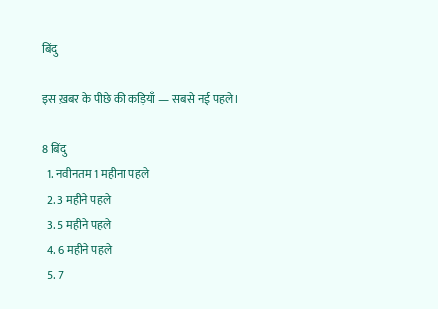बिंदु

इस ख़बर के पीछे की कड़ियाँ — सबसे नई पहले।

8 बिंदु
  1. नवीनतम 1 महीना पहले
  2. 3 महीने पहले
  3. 5 महीने पहले
  4. 6 महीने पहले
  5. 7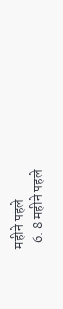महीने पहले
  6. 8 महीने पहले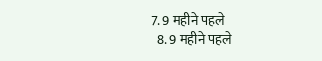7. 9 महीने पहले
  8. 9 महीने पहले